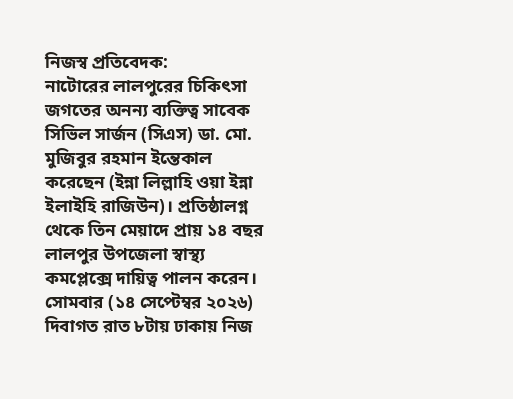নিজস্ব প্রতিবেদক:
নাটোরের লালপুরের চিকিৎসা জগতের অনন্য ব্যক্তিত্ব সাবেক সিভিল সার্জন (সিএস) ডা. মো. মুজিবুর রহমান ইন্তেকাল করেছেন (ইন্না লিল্লাহি ওয়া ইন্না ইলাইহি রাজিউন)। প্রতিষ্ঠালগ্ন থেকে তিন মেয়াদে প্রায় ১৪ বছর লালপুর উপজেলা স্বাস্থ্য কমপ্লেক্সে দায়িত্ব পালন করেন।
সোমবার (১৪ সেপ্টেম্বর ২০২৬) দিবাগত রাত ৮টায় ঢাকায় নিজ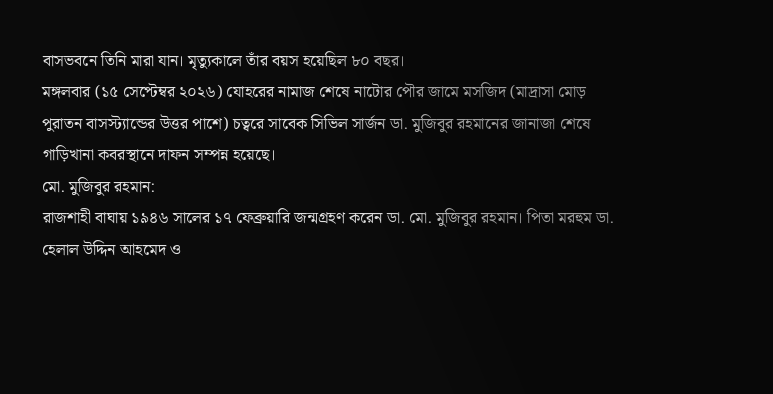বাসভবনে তিনি মারা যান। মৃত্যুকালে তাঁর বয়স হয়েছিল ৮০ বছর।
মঙ্গলবার (১৫ সেপ্টেম্বর ২০২৬) যোহরের নামাজ শেষে নাটোর পৌর জামে মসজিদ (মাদ্রাসা মোড় পুরাতন বাসস্ট্যান্ডের উত্তর পাশে) চত্বরে সাবেক সিভিল সার্জন ডা. মুজিবুর রহমানের জানাজা শেষে গাড়িখানা কবরস্থানে দাফন সম্পন্ন হয়েছে।
মো. মুজিবুর রহমান:
রাজশাহী বাঘায় ১৯৪৬ সালের ১৭ ফেব্রুয়ারি জন্মগ্রহণ করেন ডা. মো. মুজিবুর রহমান। পিতা মরহুম ডা. হেলাল উদ্দিন আহমেদ ও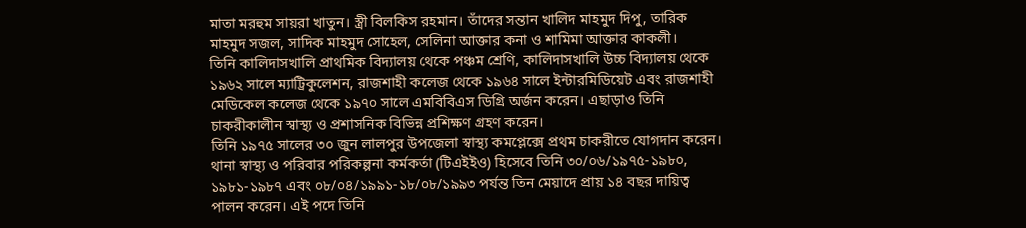মাতা মরহুম সায়রা খাতুন। স্ত্রী বিলকিস রহমান। তাঁদের সন্তান খালিদ মাহমুদ দিপু, তারিক মাহমুদ সজল, সাদিক মাহমুদ সোহেল, সেলিনা আক্তার কনা ও শামিমা আক্তার কাকলী।
তিনি কালিদাসখালি প্রাথমিক বিদ্যালয় থেকে পঞ্চম শ্রেণি, কালিদাসখালি উচ্চ বিদ্যালয় থেকে ১৯৬২ সালে ম্যাট্রিকুলেশন, রাজশাহী কলেজ থেকে ১৯৬৪ সালে ইন্টারমিডিয়েট এবং রাজশাহী মেডিকেল কলেজ থেকে ১৯৭০ সালে এমবিবিএস ডিগ্রি অর্জন করেন। এছাড়াও তিনি চাকরীকালীন স্বাস্থ্য ও প্রশাসনিক বিভিন্ন প্রশিক্ষণ গ্রহণ করেন।
তিনি ১৯৭৫ সালের ৩০ জুন লালপুর উপজেলা স্বাস্থ্য কমপ্লেক্সে প্রথম চাকরীতে যোগদান করেন। থানা স্বাস্থ্য ও পরিবার পরিকল্পনা কর্মকর্তা (টিএইইও) হিসেবে তিনি ৩০/০৬/১৯৭৫-১৯৮০, ১৯৮১-১৯৮৭ এবং ০৮/০৪/১৯৯১-১৮/০৮/১৯৯৩ পর্যন্ত তিন মেয়াদে প্রায় ১৪ বছর দায়িত্ব পালন করেন। এই পদে তিনি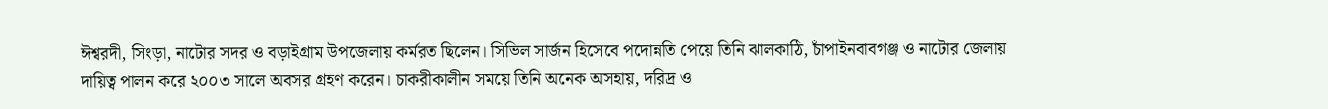ঈশ্বরদী, সিংড়া, নাটোর সদর ও বড়াইগ্রাম উপজেলায় কর্মরত ছিলেন। সিভিল সার্জন হিসেবে পদোন্নতি পেয়ে তিনি ঝালকাঠি, চাঁপাইনবাবগঞ্জ ও নাটোর জেলায় দায়িত্ব পালন করে ২০০৩ সালে অবসর গ্রহণ করেন। চাকরীকালীন সময়ে তিনি অনেক অসহায়, দরিদ্র ও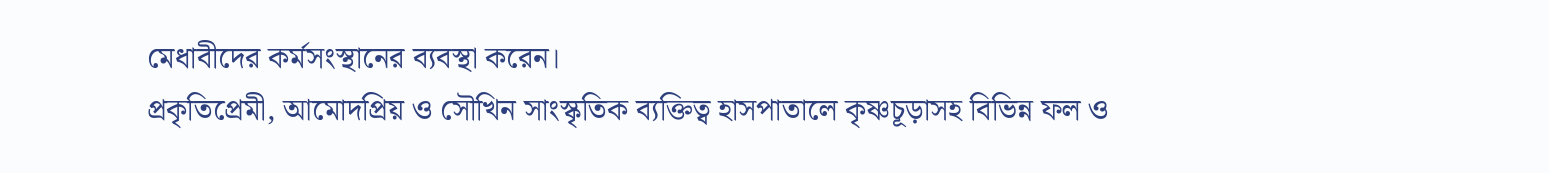মেধাবীদের কর্মসংস্থানের ব্যবস্থা করেন।
প্রকৃতিপ্রেমী, আমোদপ্রিয় ও সৌখিন সাংস্কৃতিক ব্যক্তিত্ব হাসপাতালে কৃষ্ণচূড়াসহ বিভিন্ন ফল ও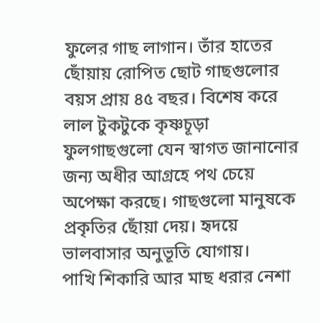ফুলের গাছ লাগান। তাঁর হাতের ছোঁয়ায় রোপিত ছোট গাছগুলোর বয়স প্রায় ৪৫ বছর। বিশেষ করে লাল টুকটুকে কৃষ্ণচূড়া ফুলগাছগুলো যেন স্বাগত জানানোর জন্য অধীর আগ্রহে পথ চেয়ে অপেক্ষা করছে। গাছগুলো মানুষকে প্রকৃতির ছোঁয়া দেয়। হৃদয়ে ভালবাসার অনুভূতি যোগায়।
পাখি শিকারি আর মাছ ধরার নেশা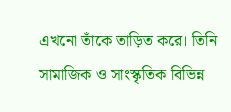এখনো তাঁকে তাড়িত করে। তিনি সামাজিক ও সাংস্কৃতিক বিভিন্ন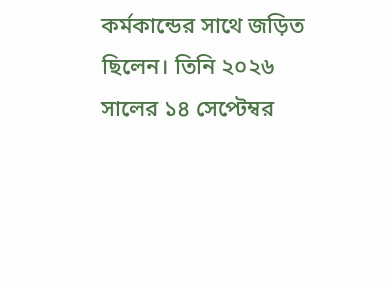কর্মকান্ডের সাথে জড়িত ছিলেন। তিনি ২০২৬ সালের ১৪ সেপ্টেম্বর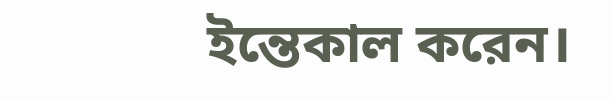ইন্তেকাল করেন।